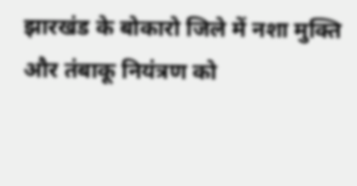झारखंड के बोकारो जिले में नशा मुक्ति और तंबाकू नियंत्रण को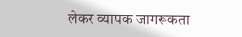लेकर व्यापक जागरूकता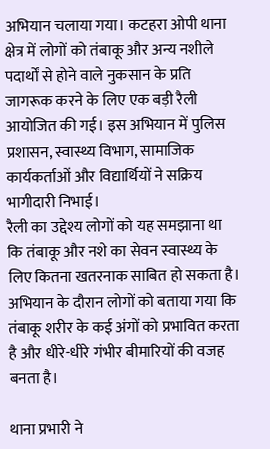अभियान चलाया गया। कटहरा ओपी थाना क्षेत्र में लोगों को तंबाकू और अन्य नशीले पदार्थों से होने वाले नुकसान के प्रति जागरूक करने के लिए एक बड़ी रैली आयोजित की गई। इस अभियान में पुलिस प्रशासन, स्वास्थ्य विभाग, सामाजिक कार्यकर्ताओं और विद्यार्थियों ने सक्रिय भागीदारी निभाई।
रैली का उद्देश्य लोगों को यह समझाना था कि तंबाकू और नशे का सेवन स्वास्थ्य के लिए कितना खतरनाक साबित हो सकता है। अभियान के दौरान लोगों को बताया गया कि तंबाकू शरीर के कई अंगों को प्रभावित करता है और धीरे-धीरे गंभीर बीमारियों की वजह बनता है।

थाना प्रभारी ने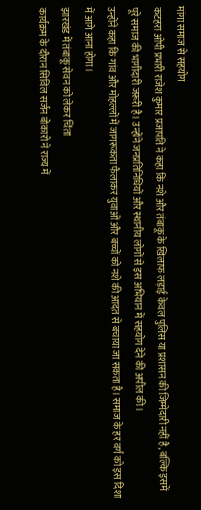मांगा समाज से सहयोग
कटहरा ओपी प्रभारी राजेश कुमार प्रजापति ने कहा कि नशे और तंबाकू के खिलाफ लड़ाई केवल पुलिस या प्रशासन की जिम्मेदारी नहीं है, बल्कि इसमें पूरे समाज की भागीदारी जरूरी है। उन्होंने जनप्रतिनिधियों और स्थानीय लोगों से इस अभियान में सहयोग देने की अपील की।
उन्होंने कहा कि गांव और मोहल्लों में जागरूकता फैलाकर युवाओं और बच्चों को नशे की आदत से बचाया जा सकता है। समाज के हर वर्ग को इस दिशा में आगे आना होगा।
झारखंड में तंबाकू सेवन को लेकर चिंता
कार्यक्रम के दौरान सिविल सर्जन बोकारो ने राज्य में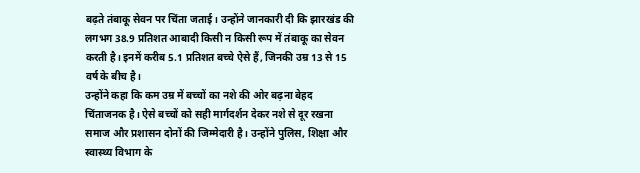बढ़ते तंबाकू सेवन पर चिंता जताई। उन्होंने जानकारी दी कि झारखंड की लगभग 38.9 प्रतिशत आबादी किसी न किसी रूप में तंबाकू का सेवन करती है। इनमें करीब 5.1 प्रतिशत बच्चे ऐसे हैं, जिनकी उम्र 13 से 15 वर्ष के बीच है।
उन्होंने कहा कि कम उम्र में बच्चों का नशे की ओर बढ़ना बेहद चिंताजनक है। ऐसे बच्चों को सही मार्गदर्शन देकर नशे से दूर रखना समाज और प्रशासन दोनों की जिम्मेदारी है। उन्होंने पुलिस, शिक्षा और स्वास्थ्य विभाग के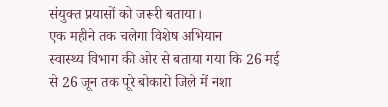संयुक्त प्रयासों को जरूरी बताया।
एक महीने तक चलेगा विशेष अभियान
स्वास्थ्य विभाग की ओर से बताया गया कि 26 मई से 26 जून तक पूरे बोकारो जिले में नशा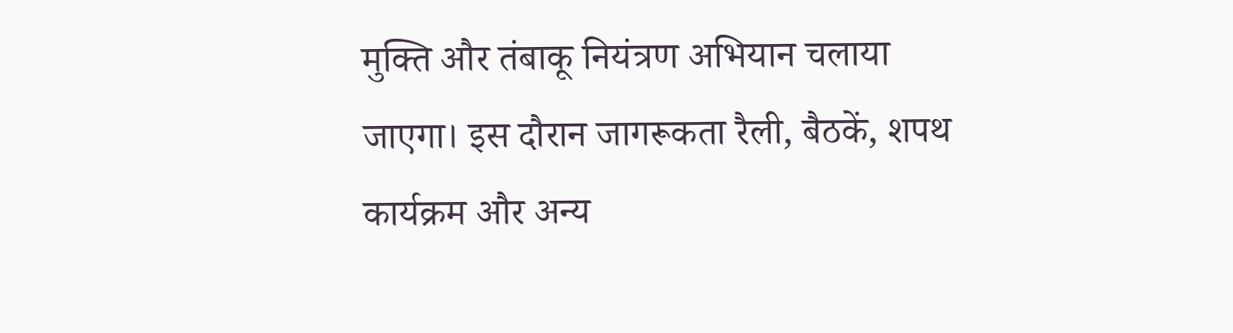मुक्ति और तंबाकू नियंत्रण अभियान चलाया जाएगा। इस दौरान जागरूकता रैली, बैठकें, शपथ कार्यक्रम और अन्य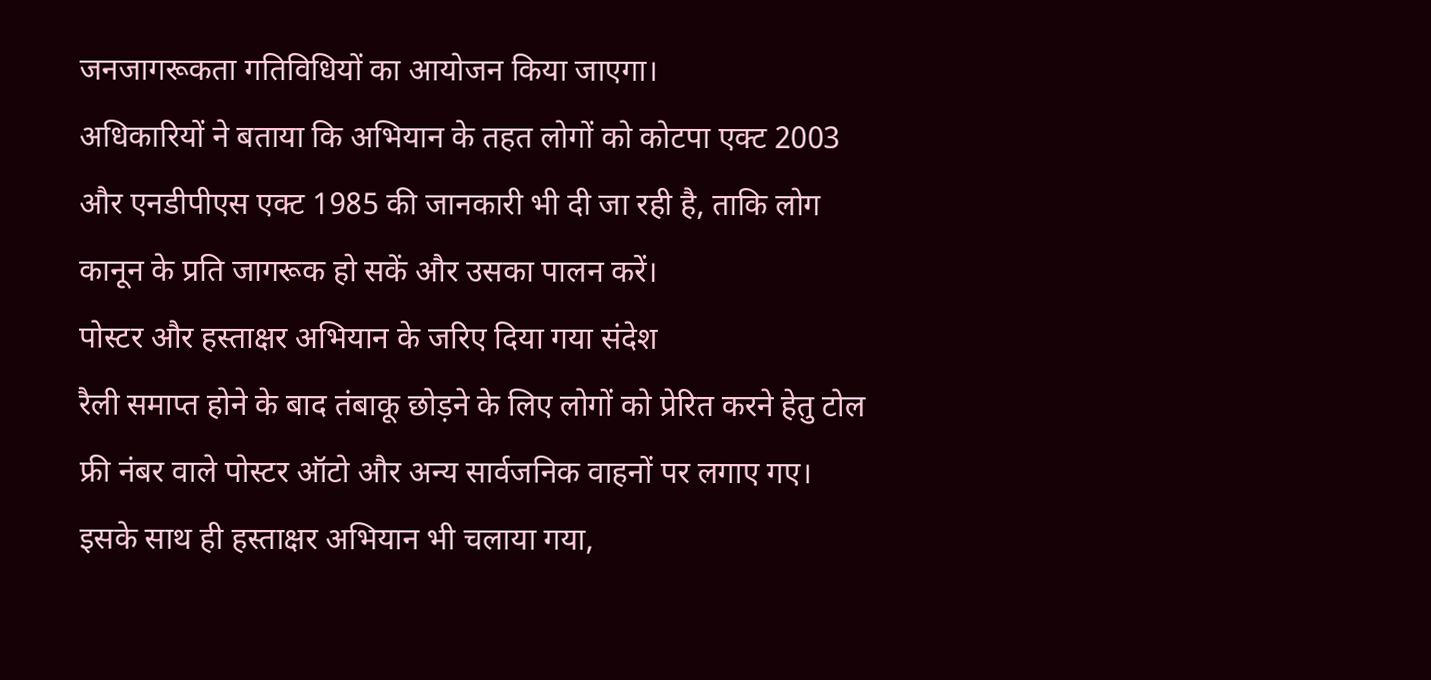जनजागरूकता गतिविधियों का आयोजन किया जाएगा।
अधिकारियों ने बताया कि अभियान के तहत लोगों को कोटपा एक्ट 2003 और एनडीपीएस एक्ट 1985 की जानकारी भी दी जा रही है, ताकि लोग कानून के प्रति जागरूक हो सकें और उसका पालन करें।
पोस्टर और हस्ताक्षर अभियान के जरिए दिया गया संदेश
रैली समाप्त होने के बाद तंबाकू छोड़ने के लिए लोगों को प्रेरित करने हेतु टोल फ्री नंबर वाले पोस्टर ऑटो और अन्य सार्वजनिक वाहनों पर लगाए गए। इसके साथ ही हस्ताक्षर अभियान भी चलाया गया,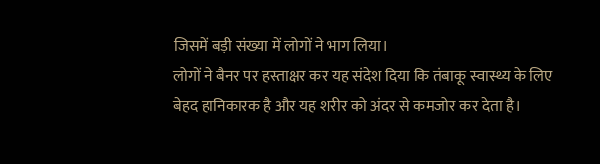जिसमें बड़ी संख्या में लोगों ने भाग लिया।
लोगों ने बैनर पर हस्ताक्षर कर यह संदेश दिया कि तंबाकू स्वास्थ्य के लिए बेहद हानिकारक है और यह शरीर को अंदर से कमजोर कर देता है।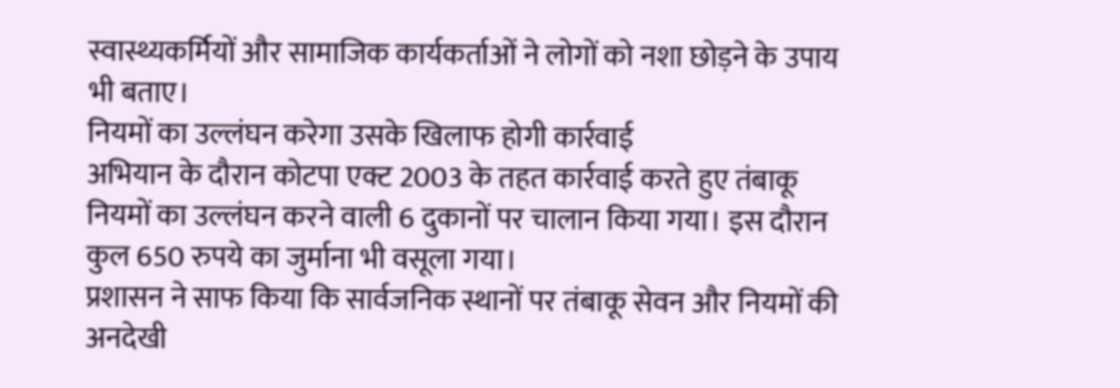स्वास्थ्यकर्मियों और सामाजिक कार्यकर्ताओं ने लोगों को नशा छोड़ने के उपाय भी बताए।
नियमों का उल्लंघन करेगा उसके खिलाफ होगी कार्रवाई
अभियान के दौरान कोटपा एक्ट 2003 के तहत कार्रवाई करते हुए तंबाकू नियमों का उल्लंघन करने वाली 6 दुकानों पर चालान किया गया। इस दौरान कुल 650 रुपये का जुर्माना भी वसूला गया।
प्रशासन ने साफ किया कि सार्वजनिक स्थानों पर तंबाकू सेवन और नियमों की अनदेखी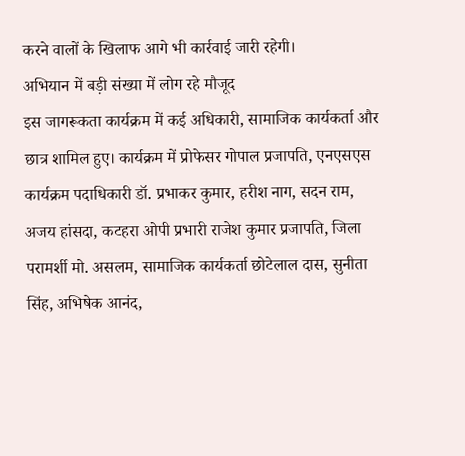करने वालों के खिलाफ आगे भी कार्रवाई जारी रहेगी।
अभियान में बड़ी संख्या में लोग रहे मौजूद
इस जागरूकता कार्यक्रम में कई अधिकारी, सामाजिक कार्यकर्ता और छात्र शामिल हुए। कार्यक्रम में प्रोफेसर गोपाल प्रजापति, एनएसएस कार्यक्रम पदाधिकारी डॉ. प्रभाकर कुमार, हरीश नाग, सदन राम, अजय हांसदा, कटहरा ओपी प्रभारी राजेश कुमार प्रजापति, जिला परामर्शी मो. असलम, सामाजिक कार्यकर्ता छोटेलाल दास, सुनीता सिंह, अभिषेक आनंद,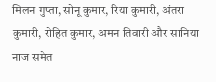मिलन गुप्ता, सोनू कुमार, रिया कुमारी, अंतरा कुमारी, रोहित कुमार, अमन तिवारी और सानिया नाज समेत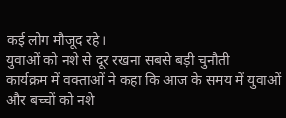कई लोग मौजूद रहे।
युवाओं को नशे से दूर रखना सबसे बड़ी चुनौती
कार्यक्रम में वक्ताओं ने कहा कि आज के समय में युवाओं और बच्चों को नशे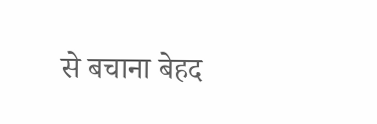से बचाना बेहद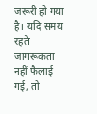जरूरी हो गया है। यदि समय रहते जागरूकता नहीं फैलाई गई, तो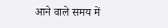आने वाले समय में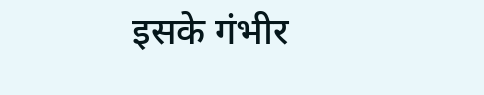इसके गंभीर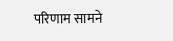परिणाम सामने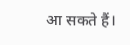आ सकते हैं।